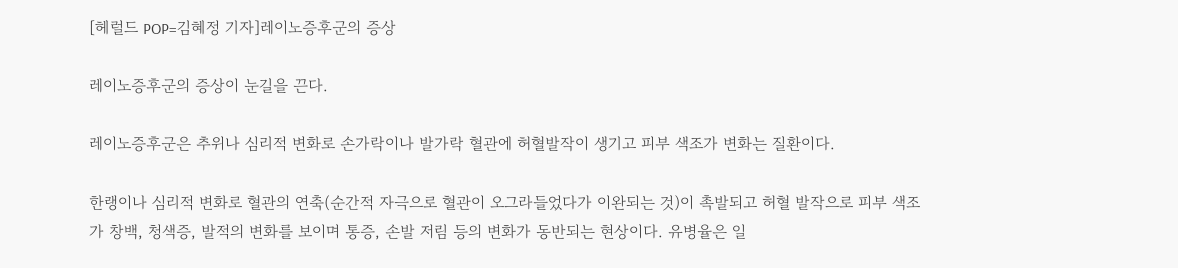[헤럴드 POP=김혜정 기자]레이노증후군의 증상

레이노증후군의 증상이 눈길을 끈다.

레이노증후군은 추위나 심리적 변화로 손가락이나 발가락 혈관에 허혈발작이 생기고 피부 색조가 변화는 질환이다.

한랭이나 심리적 변화로 혈관의 연축(순간적 자극으로 혈관이 오그라들었다가 이완되는 것)이 촉발되고 허혈 발작으로 피부 색조가 창백, 청색증, 발적의 변화를 보이며 통증, 손발 저림 등의 변화가 동반되는 현상이다. 유병율은 일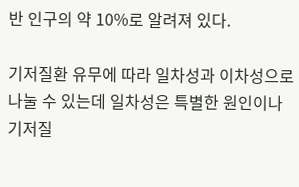반 인구의 약 10%로 알려져 있다.

기저질환 유무에 따라 일차성과 이차성으로 나눌 수 있는데 일차성은 특별한 원인이나 기저질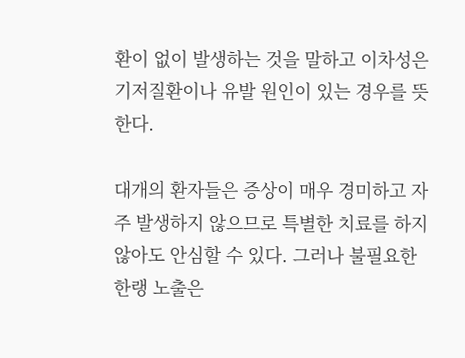환이 없이 발생하는 것을 말하고 이차성은 기저질환이나 유발 원인이 있는 경우를 뜻한다.

대개의 환자들은 증상이 매우 경미하고 자주 발생하지 않으므로 특별한 치료를 하지 않아도 안심할 수 있다. 그러나 불필요한 한랭 노출은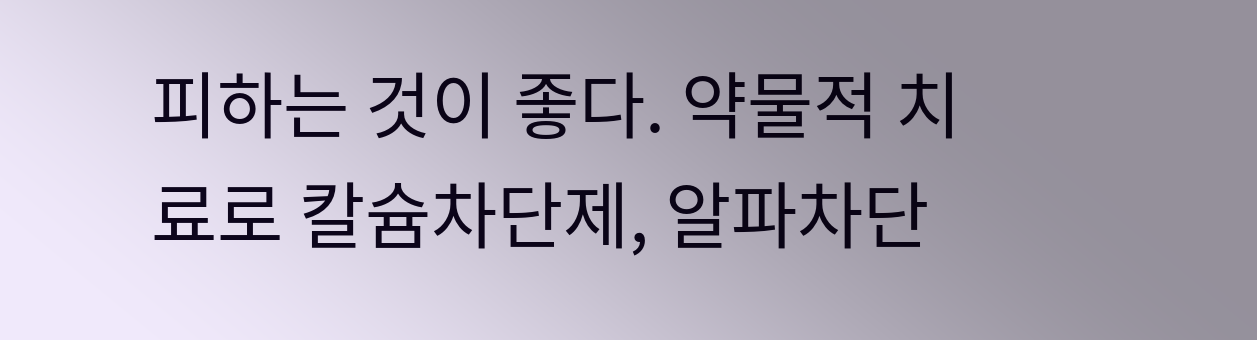피하는 것이 좋다. 약물적 치료로 칼슘차단제, 알파차단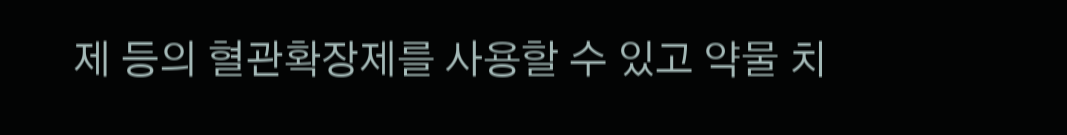제 등의 혈관확장제를 사용할 수 있고 약물 치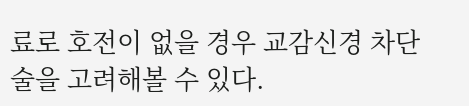료로 호전이 없을 경우 교감신경 차단술을 고려해볼 수 있다.